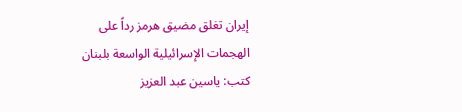إيران تغلق مضيق هرمز رداً على الهجمات الإسرائيلية الواسعة بلبنان
كتب: ياسين عبد العزيز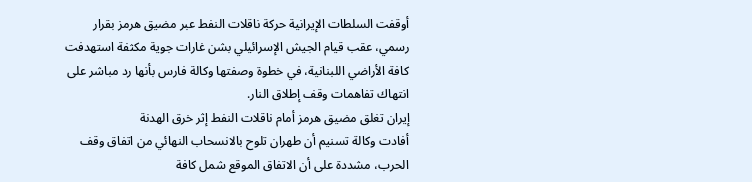أوقفت السلطات الإيرانية حركة ناقلات النفط عبر مضيق هرمز بقرار رسمي، عقب قيام الجيش الإسرائيلي بشن غارات جوية مكثفة استهدفت كافة الأراضي اللبنانية، في خطوة وصفتها وكالة فارس بأنها رد مباشر على انتهاك تفاهمات وقف إطلاق النار.
إيران تغلق مضيق هرمز أمام ناقلات النفط إثر خرق الهدنة
أفادت وكالة تسنيم أن طهران تلوح بالانسحاب النهائي من اتفاق وقف الحرب، مشددة على أن الاتفاق الموقع شمل كافة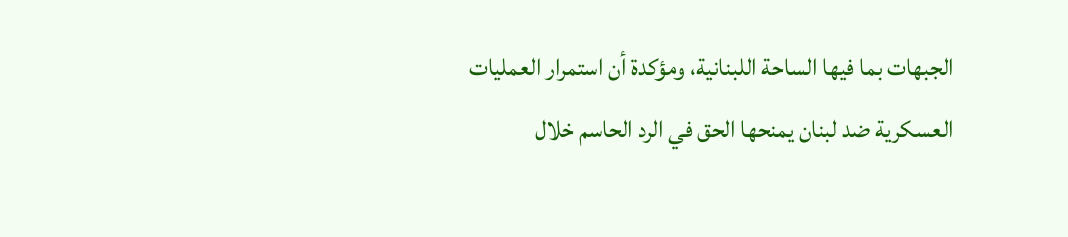الجبهات بما فيها الساحة اللبنانية، ومؤكدة أن استمرار العمليات العسكرية ضد لبنان يمنحها الحق في الرد الحاسم خلال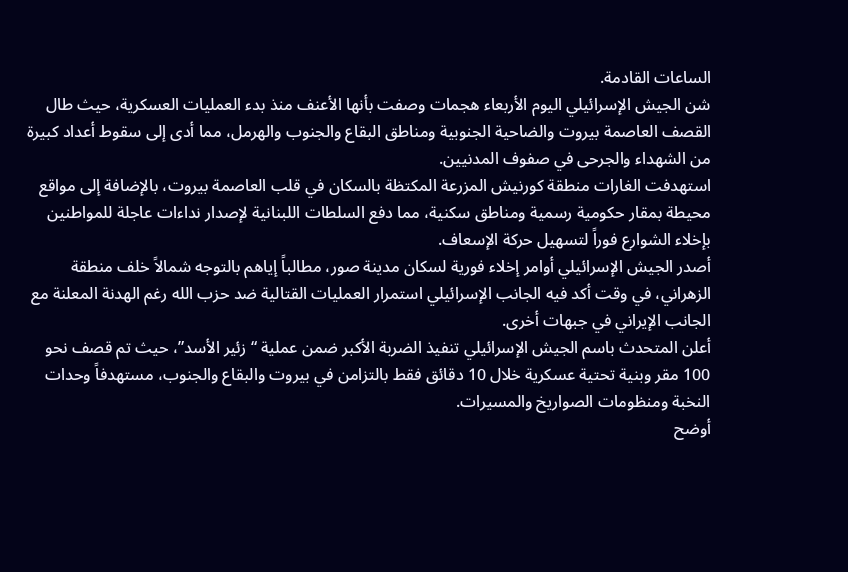الساعات القادمة.
شن الجيش الإسرائيلي اليوم الأربعاء هجمات وصفت بأنها الأعنف منذ بدء العمليات العسكرية، حيث طال القصف العاصمة بيروت والضاحية الجنوبية ومناطق البقاع والجنوب والهرمل، مما أدى إلى سقوط أعداد كبيرة من الشهداء والجرحى في صفوف المدنيين.
استهدفت الغارات منطقة كورنيش المزرعة المكتظة بالسكان في قلب العاصمة بيروت، بالإضافة إلى مواقع محيطة بمقار حكومية رسمية ومناطق سكنية، مما دفع السلطات اللبنانية لإصدار نداءات عاجلة للمواطنين بإخلاء الشوارع فوراً لتسهيل حركة الإسعاف.
أصدر الجيش الإسرائيلي أوامر إخلاء فورية لسكان مدينة صور، مطالباً إياهم بالتوجه شمالاً خلف منطقة الزهراني، في وقت أكد فيه الجانب الإسرائيلي استمرار العمليات القتالية ضد حزب الله رغم الهدنة المعلنة مع الجانب الإيراني في جبهات أخرى.
أعلن المتحدث باسم الجيش الإسرائيلي تنفيذ الضربة الأكبر ضمن عملية “زئير الأسد”، حيث تم قصف نحو 100 مقر وبنية تحتية عسكرية خلال 10 دقائق فقط بالتزامن في بيروت والبقاع والجنوب، مستهدفاً وحدات النخبة ومنظومات الصواريخ والمسيرات.
أوضح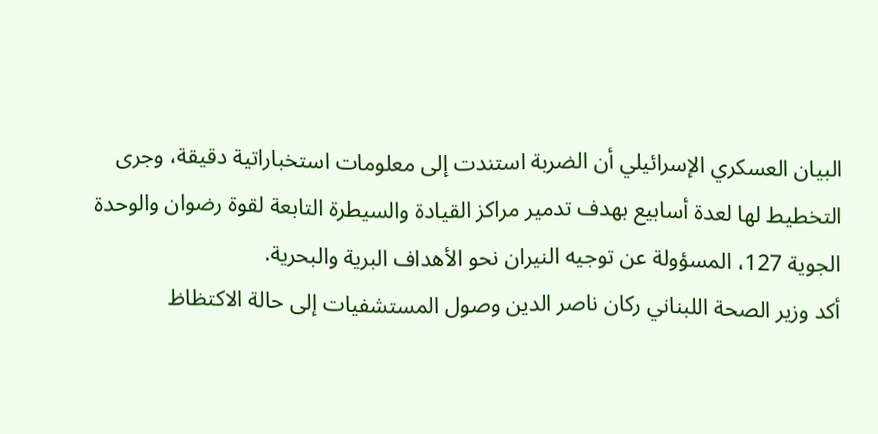البيان العسكري الإسرائيلي أن الضربة استندت إلى معلومات استخباراتية دقيقة، وجرى التخطيط لها لعدة أسابيع بهدف تدمير مراكز القيادة والسيطرة التابعة لقوة رضوان والوحدة الجوية 127، المسؤولة عن توجيه النيران نحو الأهداف البرية والبحرية.
أكد وزير الصحة اللبناني ركان ناصر الدين وصول المستشفيات إلى حالة الاكتظاظ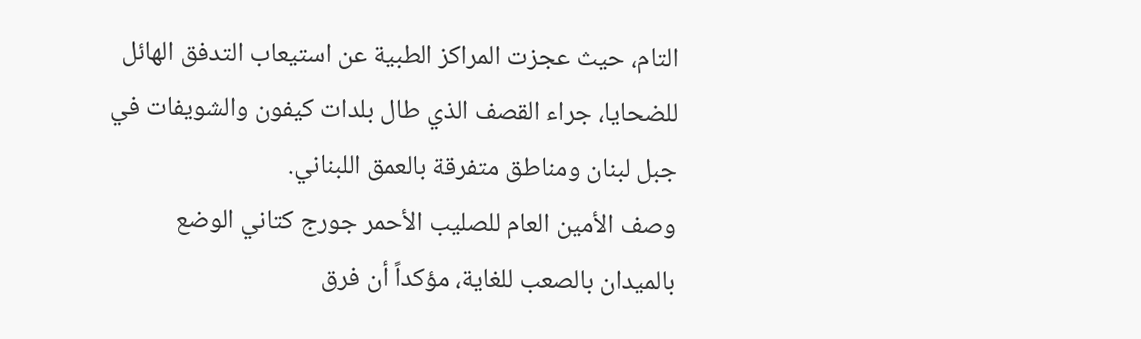التام، حيث عجزت المراكز الطبية عن استيعاب التدفق الهائل للضحايا، جراء القصف الذي طال بلدات كيفون والشويفات في جبل لبنان ومناطق متفرقة بالعمق اللبناني.
وصف الأمين العام للصليب الأحمر جورج كتاني الوضع بالميدان بالصعب للغاية، مؤكداً أن فرق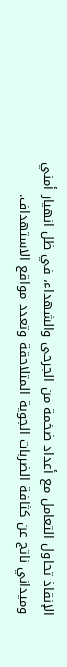الإنقاذ تحاول التعامل مع أعداد ضخمة من الجرحى والشهداء، في ظل انهيار أمني وميداني ناتج عن كثافة الضربات الجوية المتلاحقة وتعدد مواقع الاستهداف.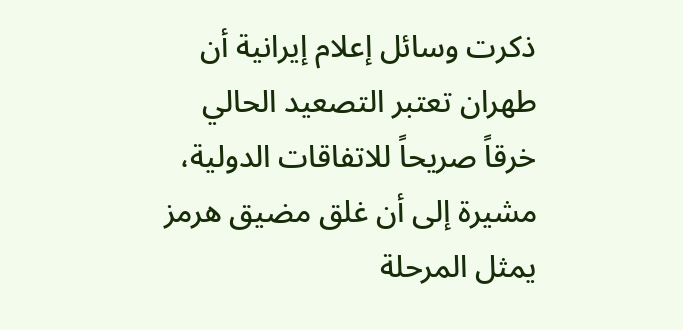ذكرت وسائل إعلام إيرانية أن طهران تعتبر التصعيد الحالي خرقاً صريحاً للاتفاقات الدولية، مشيرة إلى أن غلق مضيق هرمز يمثل المرحلة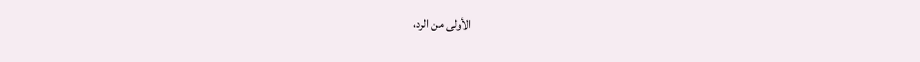الأولى من الرد،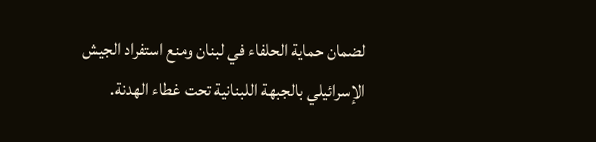لضمان حماية الحلفاء في لبنان ومنع استفراد الجيش الإسرائيلي بالجبهة اللبنانية تحت غطاء الهدنة.